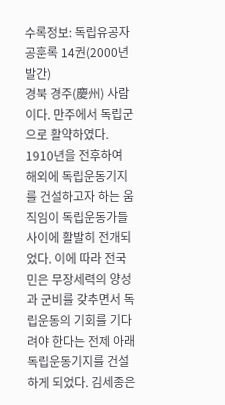수록정보: 독립유공자공훈록 14권(2000년 발간)
경북 경주(慶州) 사람이다. 만주에서 독립군으로 활약하였다. 1910년을 전후하여 해외에 독립운동기지를 건설하고자 하는 움직임이 독립운동가들 사이에 활발히 전개되었다. 이에 따라 전국민은 무장세력의 양성과 군비를 갖추면서 독립운동의 기회를 기다려야 한다는 전제 아래 독립운동기지를 건설하게 되었다. 김세종은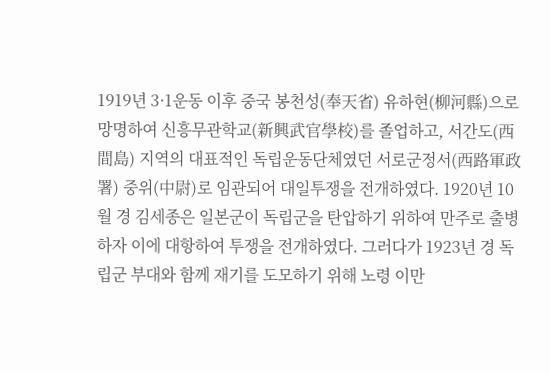1919년 3·1운동 이후 중국 봉천성(奉天省) 유하현(柳河縣)으로 망명하여 신흥무관학교(新興武官學校)를 졸업하고, 서간도(西間島) 지역의 대표적인 독립운동단체였던 서로군정서(西路軍政署) 중위(中尉)로 임관되어 대일투쟁을 전개하였다. 1920년 10월 경 김세종은 일본군이 독립군을 탄압하기 위하여 만주로 출병하자 이에 대항하여 투쟁을 전개하였다. 그러다가 1923년 경 독립군 부대와 함께 재기를 도모하기 위해 노령 이만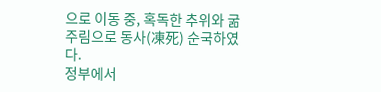으로 이동 중, 혹독한 추위와 굶주림으로 동사(凍死) 순국하였다.
정부에서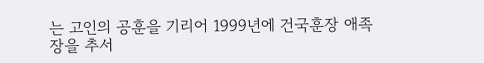는 고인의 공훈을 기리어 1999년에 건국훈장 애족장을 추서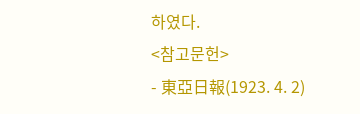하였다.
<참고문헌>
- 東亞日報(1923. 4. 2)